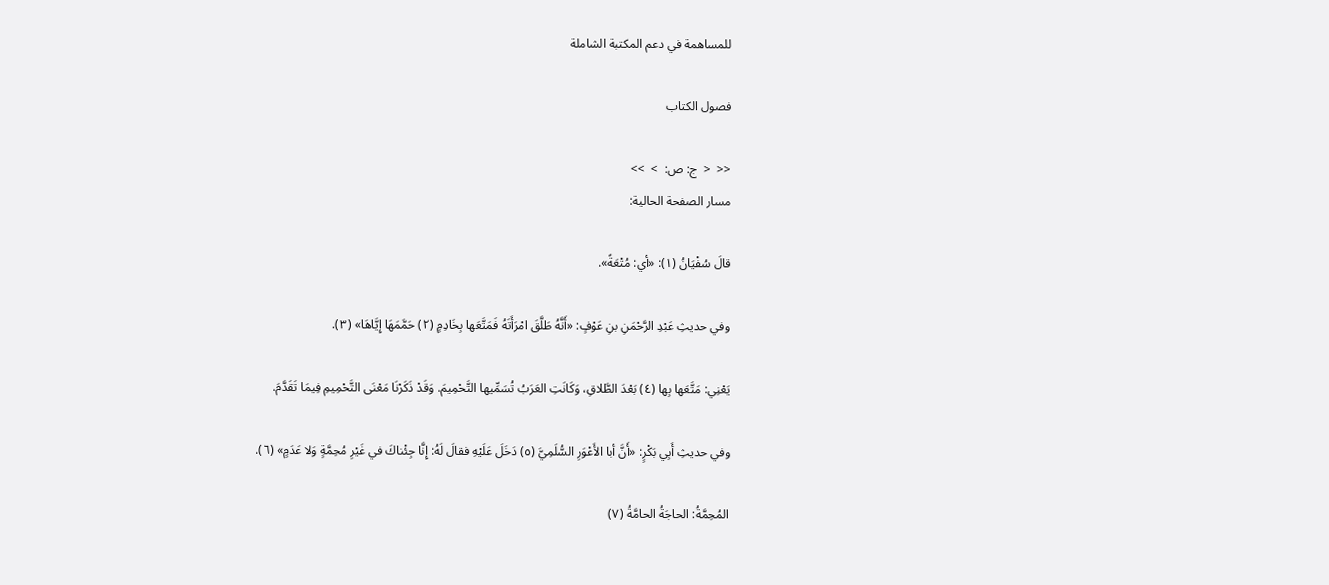للمساهمة في دعم المكتبة الشاملة

فصول الكتاب

<<  <  ج: ص:  >  >>
مسار الصفحة الحالية:

قالَ سُفْيَانُ (١): «أي: مُتْعَةً».

وفي حديثِ عَبْدِ الرَّحْمَنِ بنِ عَوْفٍ: «أَنَّهُ طَلَّقَ امْرَأَتَهُ فَمَتَّعَها بِخَادِمٍ (٢) حَمَّمَهَا إِيَّاهَا» (٣).

يَعْنِي: مَتَّعَها بِها (٤) بَعْدَ الطَّلاقِ، وَكَانَتِ العَرَبُ تُسَمِّيها التَّحْمِيمَ. وَقَدْ ذَكَرْنَا مَعْنَى التَّحْمِيمِ فِيمَا تَقَدَّمَ.

وفي حديثِ أَبِي بَكْرٍ: «أَنَّ أبا الأَعْوَرِ السُّلَمِيَّ (٥) دَخَلَ عَلَيْهِ فقالَ لَهُ: إِنَّا جِئْناكَ في غَيْرِ مُحِمَّةٍ وَلا عَدَمٍ» (٦).

المُحِمَّةُ: الحاجَةُ الحامَّةُ (٧)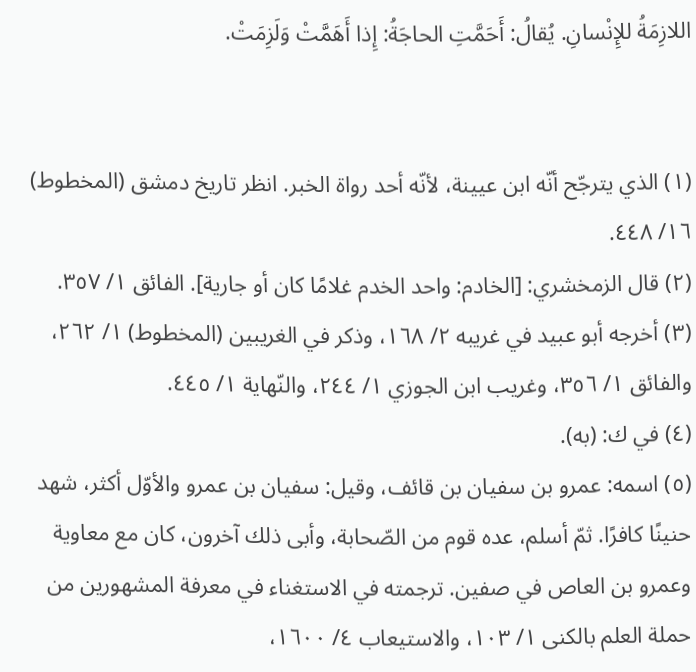اللازِمَةُ للإِنْسانِ. يُقالُ: أَحَمَّتِ الحاجَةُ: إِذا أَهَمَّتْ وَلَزِمَتْ.


(١) الذي يترجّح أنّه ابن عيينة، لأنّه أحد رواة الخبر. انظر تاريخ دمشق (المخطوط) ١٦/ ٤٤٨.
(٢) قال الزمخشري: [الخادم: واحد الخدم غلامًا كان أو جارية]. الفائق ١/ ٣٥٧.
(٣) أخرجه أبو عبيد في غريبه ٢/ ١٦٨، وذكر في الغريبين (المخطوط) ١/ ٢٦٢، والفائق ١/ ٣٥٦، وغريب ابن الجوزي ١/ ٢٤٤، والنّهاية ١/ ٤٤٥.
(٤) في ك: (به).
(٥) اسمه: عمرو بن سفيان بن قائف، وقيل: سفيان بن عمرو والأوّل أكثر، شهد حنينًا كافرًا. ثمّ أسلم، عده قوم من الصّحابة، وأبى ذلك آخرون، كان مع معاوية وعمرو بن العاص في صفين. ترجمته في الاستغناء في معرفة المشهورين من حملة العلم بالكنى ١/ ١٠٣، والاستيعاب ٤/ ١٦٠٠،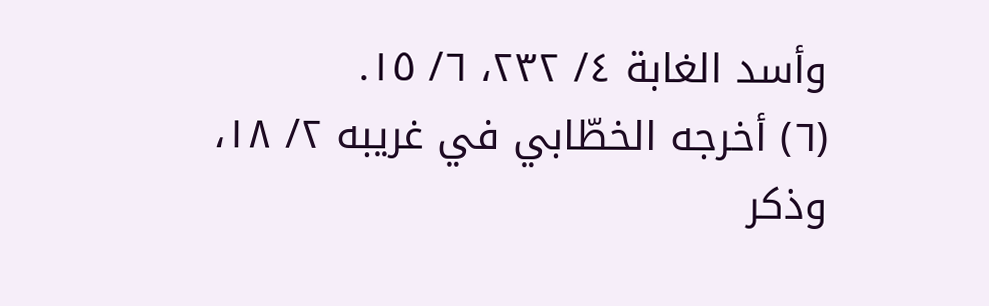وأسد الغابة ٤/ ٢٣٢، ٦/ ١٥.
(٦) أخرجه الخطّابي في غريبه ٢/ ١٨، وذكر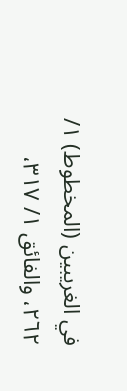في الغريبين (المخطوط) ١/ ٢٦٢، والفائق ١/ ٣١٧،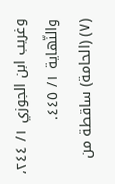وغريب ابن الجوزي ١/ ٢٤٤، والنّهاية ١/ ٤٤٥.
(٧) (الحامة) ساقطة من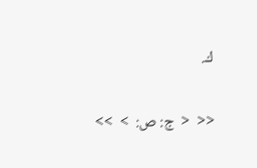ك.

<<  <  ج: ص:  >  >>